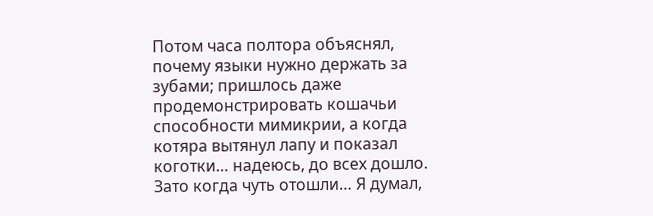Потом часа полтора объяснял, почему языки нужно держать за зубами; пришлось даже продемонстрировать кошачьи способности мимикрии, а когда котяра вытянул лапу и показал коготки… надеюсь, до всех дошло. Зато когда чуть отошли… Я думал,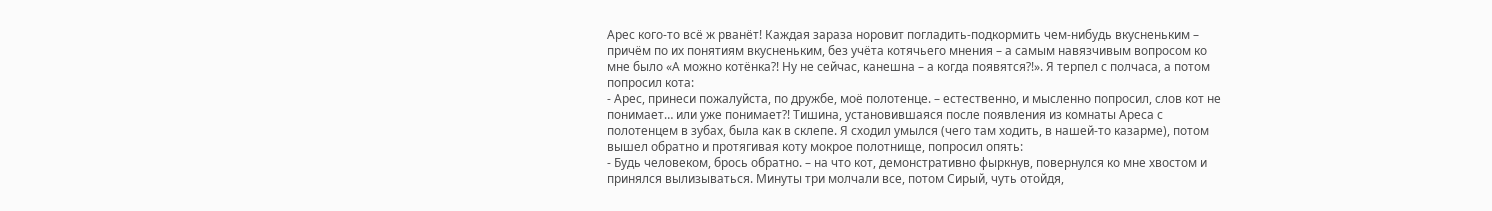Арес кого-то всё ж рванёт! Каждая зараза норовит погладить-подкормить чем-нибудь вкусненьким – причём по их понятиям вкусненьким, без учёта котячьего мнения – а самым навязчивым вопросом ко мне было «А можно котёнка?! Ну не сейчас, канешна – а когда появятся?!». Я терпел с полчаса, а потом попросил кота:
- Арес, принеси пожалуйста, по дружбе, моё полотенце. – естественно, и мысленно попросил, слов кот не понимает… или уже понимает?! Тишина, установившаяся после появления из комнаты Ареса с полотенцем в зубах, была как в склепе. Я сходил умылся (чего там ходить, в нашей-то казарме), потом вышел обратно и протягивая коту мокрое полотнище, попросил опять:
- Будь человеком, брось обратно. – на что кот, демонстративно фыркнув, повернулся ко мне хвостом и принялся вылизываться. Минуты три молчали все, потом Сирый, чуть отойдя,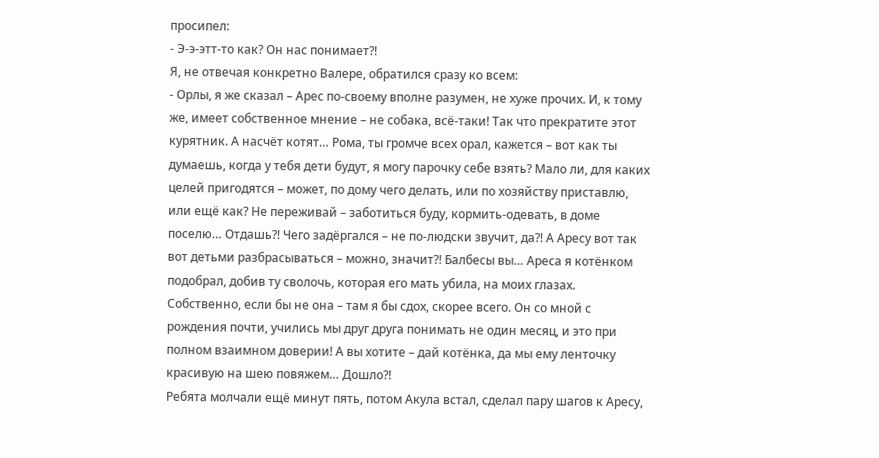просипел:
- Э-э-этт-то как? Он нас понимает?!
Я, не отвечая конкретно Валере, обратился сразу ко всем:
- Орлы, я же сказал – Арес по-своему вполне разумен, не хуже прочих. И, к тому же, имеет собственное мнение – не собака, всё-таки! Так что прекратите этот курятник. А насчёт котят… Рома, ты громче всех орал, кажется – вот как ты думаешь, когда у тебя дети будут, я могу парочку себе взять? Мало ли, для каких целей пригодятся – может, по дому чего делать, или по хозяйству приставлю, или ещё как? Не переживай – заботиться буду, кормить-одевать, в доме поселю… Отдашь?! Чего задёргался – не по-людски звучит, да?! А Аресу вот так вот детьми разбрасываться – можно, значит?! Балбесы вы… Ареса я котёнком подобрал, добив ту сволочь, которая его мать убила, на моих глазах. Собственно, если бы не она – там я бы сдох, скорее всего. Он со мной с рождения почти, учились мы друг друга понимать не один месяц, и это при полном взаимном доверии! А вы хотите – дай котёнка, да мы ему ленточку красивую на шею повяжем… Дошло?!
Ребята молчали ещё минут пять, потом Акула встал, сделал пару шагов к Аресу,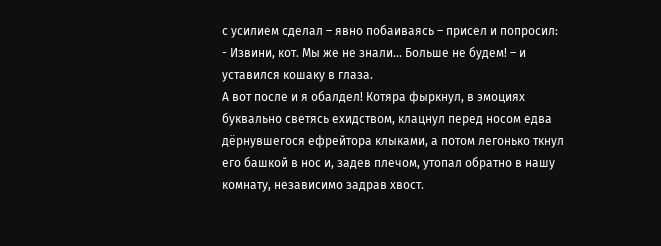с усилием сделал – явно побаиваясь – присел и попросил:
- Извини, кот. Мы же не знали… Больше не будем! – и уставился кошаку в глаза.
А вот после и я обалдел! Котяра фыркнул, в эмоциях буквально светясь ехидством, клацнул перед носом едва дёрнувшегося ефрейтора клыками, а потом легонько ткнул его башкой в нос и, задев плечом, утопал обратно в нашу комнату, независимо задрав хвост.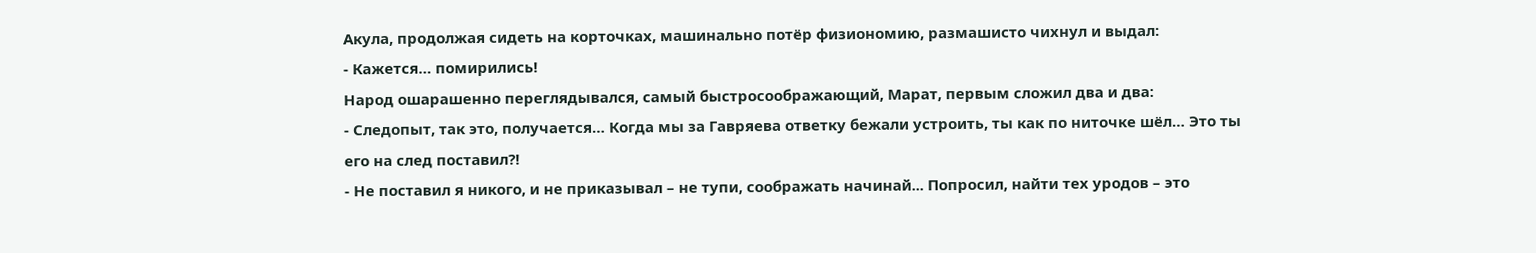Акула, продолжая сидеть на корточках, машинально потёр физиономию, размашисто чихнул и выдал:
- Кажется… помирились!
Народ ошарашенно переглядывался, самый быстросоображающий, Марат, первым сложил два и два:
- Следопыт, так это, получается… Когда мы за Гавряева ответку бежали устроить, ты как по ниточке шёл… Это ты его на след поставил?!
- Не поставил я никого, и не приказывал – не тупи, соображать начинай... Попросил, найти тех уродов – это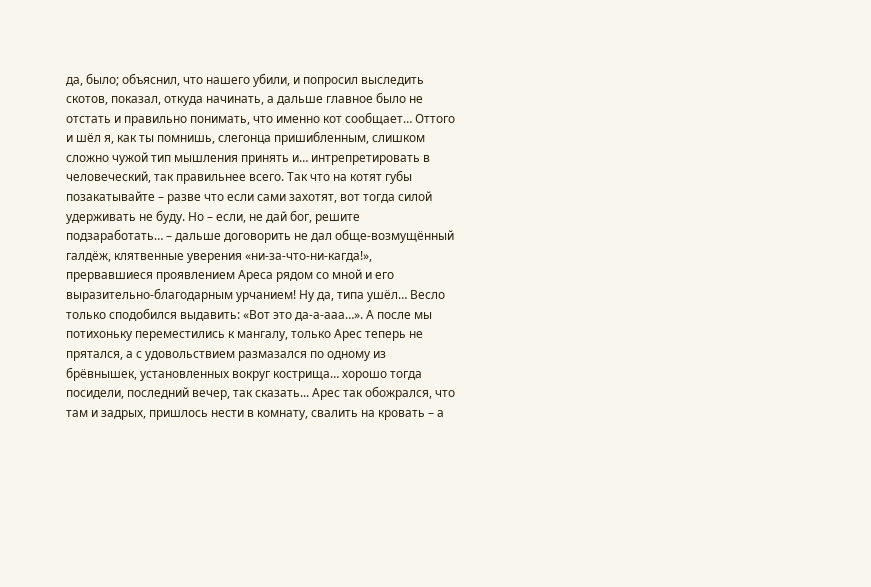да, было; объяснил, что нашего убили, и попросил выследить скотов, показал, откуда начинать, а дальше главное было не отстать и правильно понимать, что именно кот сообщает… Оттого и шёл я, как ты помнишь, слегонца пришибленным, слишком сложно чужой тип мышления принять и… интрепретировать в человеческий, так правильнее всего. Так что на котят губы позакатывайте – разве что если сами захотят, вот тогда силой удерживать не буду. Но – если, не дай бог, решите подзаработать… – дальше договорить не дал обще-возмущённый галдёж, клятвенные уверения «ни-за-что-ни-кагда!», прервавшиеся проявлением Ареса рядом со мной и его выразительно-благодарным урчанием! Ну да, типа ушёл… Весло только сподобился выдавить: «Вот это да-а-ааа…». А после мы потихоньку переместились к мангалу, только Арес теперь не прятался, а с удовольствием размазался по одному из брёвнышек, установленных вокруг кострища… хорошо тогда посидели, последний вечер, так сказать... Арес так обожрался, что там и задрых, пришлось нести в комнату, свалить на кровать – а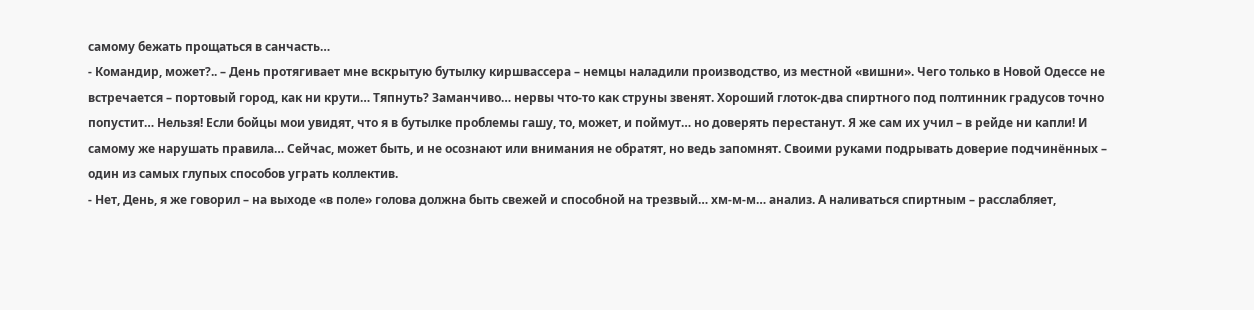самому бежать прощаться в санчасть…
- Командир, может?.. – День протягивает мне вскрытую бутылку киршвассера – немцы наладили производство, из местной «вишни». Чего только в Новой Одессе не встречается – портовый город, как ни крути… Тяпнуть? Заманчиво… нервы что-то как струны звенят. Хороший глоток-два спиртного под полтинник градусов точно попустит… Нельзя! Если бойцы мои увидят, что я в бутылке проблемы гашу, то, может, и поймут… но доверять перестанут. Я же сам их учил – в рейде ни капли! И самому же нарушать правила… Сейчас, может быть, и не осознают или внимания не обратят, но ведь запомнят. Своими руками подрывать доверие подчинённых – один из самых глупых способов уграть коллектив.
- Нет, День, я же говорил – на выходе «в поле» голова должна быть свежей и способной на трезвый… хм-м-м… анализ. А наливаться спиртным – расслабляет,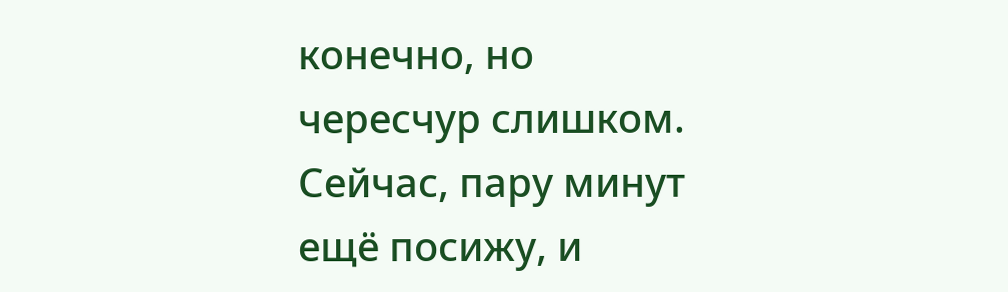конечно, но чересчур слишком. Сейчас, пару минут ещё посижу, и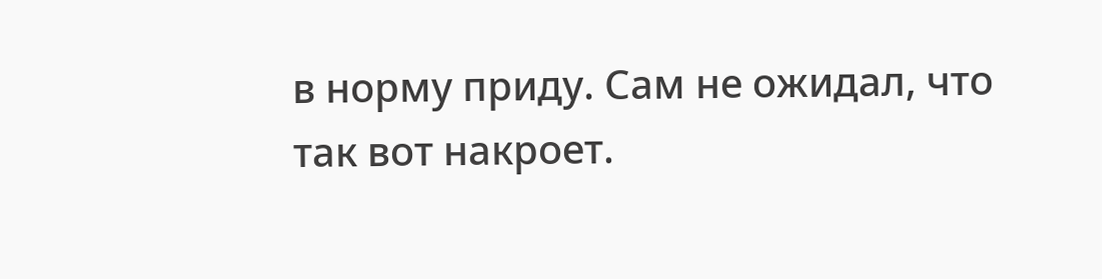в норму приду. Сам не ожидал, что так вот накроет.